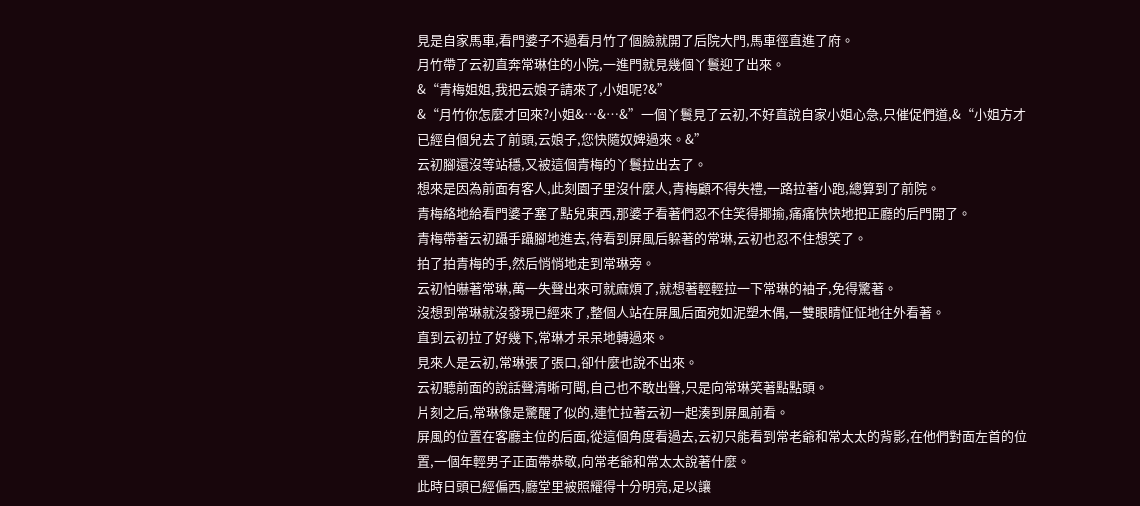見是自家馬車,看門婆子不過看月竹了個臉就開了后院大門,馬車徑直進了府。
月竹帶了云初直奔常琳住的小院,一進門就見幾個丫鬟迎了出來。
&“青梅姐姐,我把云娘子請來了,小姐呢?&”
&“月竹你怎麼才回來?小姐&…&…&”一個丫鬟見了云初,不好直說自家小姐心急,只催促們道,&“小姐方才已經自個兒去了前頭,云娘子,您快隨奴婢過來。&”
云初腳還沒等站穩,又被這個青梅的丫鬟拉出去了。
想來是因為前面有客人,此刻園子里沒什麼人,青梅顧不得失禮,一路拉著小跑,總算到了前院。
青梅絡地給看門婆子塞了點兒東西,那婆子看著們忍不住笑得揶揄,痛痛快快地把正廳的后門開了。
青梅帶著云初躡手躡腳地進去,待看到屏風后躲著的常琳,云初也忍不住想笑了。
拍了拍青梅的手,然后悄悄地走到常琳旁。
云初怕嚇著常琳,萬一失聲出來可就麻煩了,就想著輕輕拉一下常琳的袖子,免得驚著。
沒想到常琳就沒發現已經來了,整個人站在屏風后面宛如泥塑木偶,一雙眼睛怔怔地往外看著。
直到云初拉了好幾下,常琳才呆呆地轉過來。
見來人是云初,常琳張了張口,卻什麼也說不出來。
云初聽前面的說話聲清晰可聞,自己也不敢出聲,只是向常琳笑著點點頭。
片刻之后,常琳像是驚醒了似的,連忙拉著云初一起湊到屏風前看。
屏風的位置在客廳主位的后面,從這個角度看過去,云初只能看到常老爺和常太太的背影,在他們對面左首的位置,一個年輕男子正面帶恭敬,向常老爺和常太太說著什麼。
此時日頭已經偏西,廳堂里被照耀得十分明亮,足以讓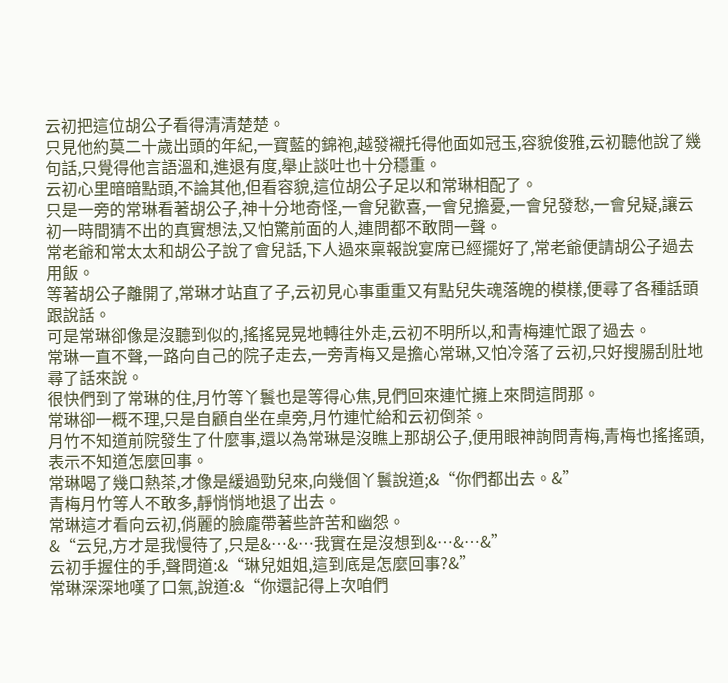云初把這位胡公子看得清清楚楚。
只見他約莫二十歲出頭的年紀,一寶藍的錦袍,越發襯托得他面如冠玉,容貌俊雅,云初聽他說了幾句話,只覺得他言語溫和,進退有度,舉止談吐也十分穩重。
云初心里暗暗點頭,不論其他,但看容貌,這位胡公子足以和常琳相配了。
只是一旁的常琳看著胡公子,神十分地奇怪,一會兒歡喜,一會兒擔憂,一會兒發愁,一會兒疑,讓云初一時間猜不出的真實想法,又怕驚前面的人,連問都不敢問一聲。
常老爺和常太太和胡公子說了會兒話,下人過來稟報說宴席已經擺好了,常老爺便請胡公子過去用飯。
等著胡公子離開了,常琳才站直了子,云初見心事重重又有點兒失魂落魄的模樣,便尋了各種話頭跟說話。
可是常琳卻像是沒聽到似的,搖搖晃晃地轉往外走,云初不明所以,和青梅連忙跟了過去。
常琳一直不聲,一路向自己的院子走去,一旁青梅又是擔心常琳,又怕冷落了云初,只好搜腸刮肚地尋了話來說。
很快們到了常琳的住,月竹等丫鬟也是等得心焦,見們回來連忙擁上來問這問那。
常琳卻一概不理,只是自顧自坐在桌旁,月竹連忙給和云初倒茶。
月竹不知道前院發生了什麼事,還以為常琳是沒瞧上那胡公子,便用眼神詢問青梅,青梅也搖搖頭,表示不知道怎麼回事。
常琳喝了幾口熱茶,才像是緩過勁兒來,向幾個丫鬟說道;&“你們都出去。&”
青梅月竹等人不敢多,靜悄悄地退了出去。
常琳這才看向云初,俏麗的臉龐帶著些許苦和幽怨。
&“云兒,方才是我慢待了,只是&…&…我實在是沒想到&…&…&”
云初手握住的手,聲問道:&“琳兒姐姐,這到底是怎麼回事?&”
常琳深深地嘆了口氣,說道:&“你還記得上次咱們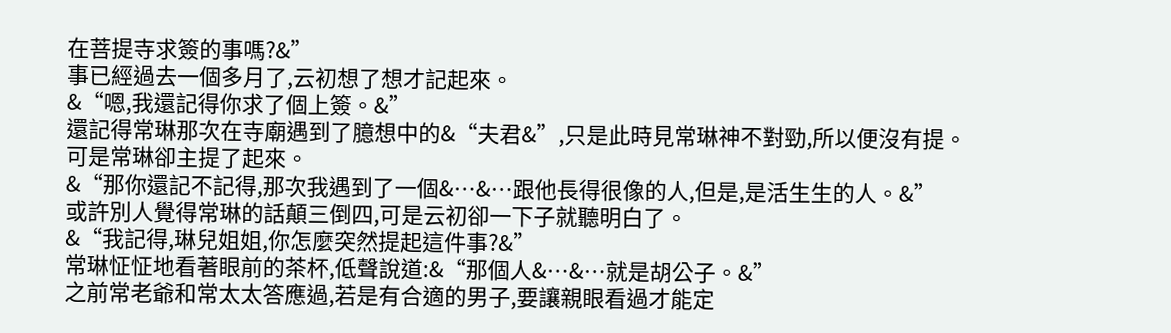在菩提寺求簽的事嗎?&”
事已經過去一個多月了,云初想了想才記起來。
&“嗯,我還記得你求了個上簽。&”
還記得常琳那次在寺廟遇到了臆想中的&“夫君&”,只是此時見常琳神不對勁,所以便沒有提。
可是常琳卻主提了起來。
&“那你還記不記得,那次我遇到了一個&…&…跟他長得很像的人,但是,是活生生的人。&”
或許別人覺得常琳的話顛三倒四,可是云初卻一下子就聽明白了。
&“我記得,琳兒姐姐,你怎麼突然提起這件事?&”
常琳怔怔地看著眼前的茶杯,低聲說道:&“那個人&…&…就是胡公子。&”
之前常老爺和常太太答應過,若是有合適的男子,要讓親眼看過才能定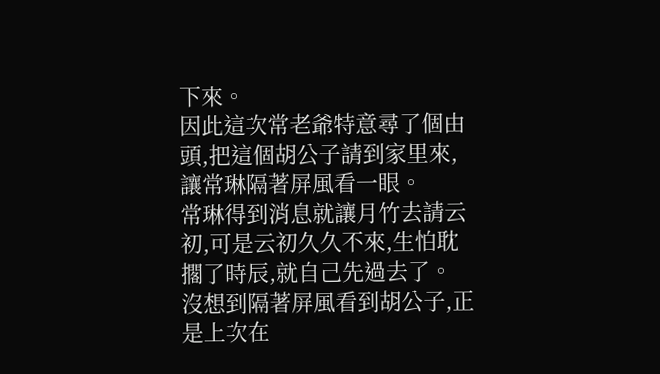下來。
因此這次常老爺特意尋了個由頭,把這個胡公子請到家里來,讓常琳隔著屏風看一眼。
常琳得到消息就讓月竹去請云初,可是云初久久不來,生怕耽擱了時辰,就自己先過去了。
沒想到隔著屏風看到胡公子,正是上次在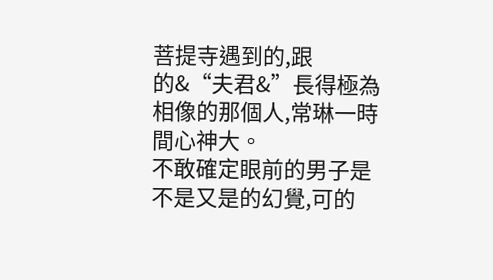菩提寺遇到的,跟的&“夫君&”長得極為相像的那個人,常琳一時間心神大。
不敢確定眼前的男子是不是又是的幻覺,可的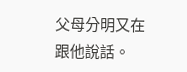父母分明又在跟他說話。